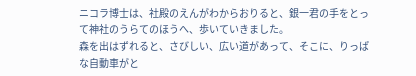ニコラ博士は、社殿のえんがわからおりると、銀一君の手をとって神社のうらてのほうへ、歩いていきました。
森を出はずれると、さびしい、広い道があって、そこに、りっぱな自動車がと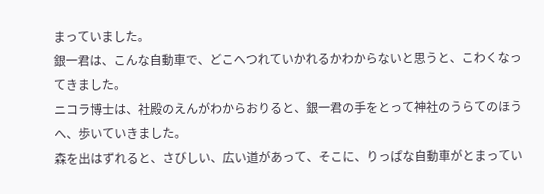まっていました。
銀一君は、こんな自動車で、どこへつれていかれるかわからないと思うと、こわくなってきました。
ニコラ博士は、社殿のえんがわからおりると、銀一君の手をとって神社のうらてのほうへ、歩いていきました。
森を出はずれると、さびしい、広い道があって、そこに、りっぱな自動車がとまってい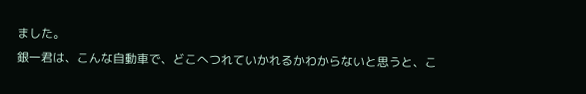ました。
銀一君は、こんな自動車で、どこへつれていかれるかわからないと思うと、こ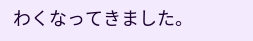わくなってきました。